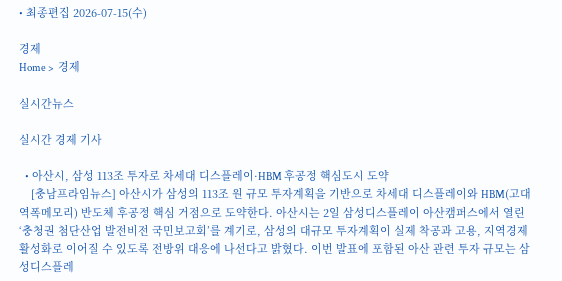• 최종편집 2026-07-15(수)

경제
Home >  경제

실시간뉴스

실시간 경제 기사

  • 아산시, 삼성 113조 투자로 차세대 디스플레이·HBM 후공정 핵심도시 도약
    [충남프라임뉴스] 아산시가 삼성의 113조 원 규모 투자계획을 기반으로 차세대 디스플레이와 HBM(고대역폭메모리) 반도체 후공정 핵심 거점으로 도약한다. 아산시는 2일 삼성디스플레이 아산캠퍼스에서 열린 ‘충청권 첨단산업 발전비전 국민보고회’를 계기로, 삼성의 대규모 투자계획이 실제 착공과 고용, 지역경제 활성화로 이어질 수 있도록 전방위 대응에 나선다고 밝혔다. 이번 발표에 포함된 아산 관련 투자 규모는 삼성디스플레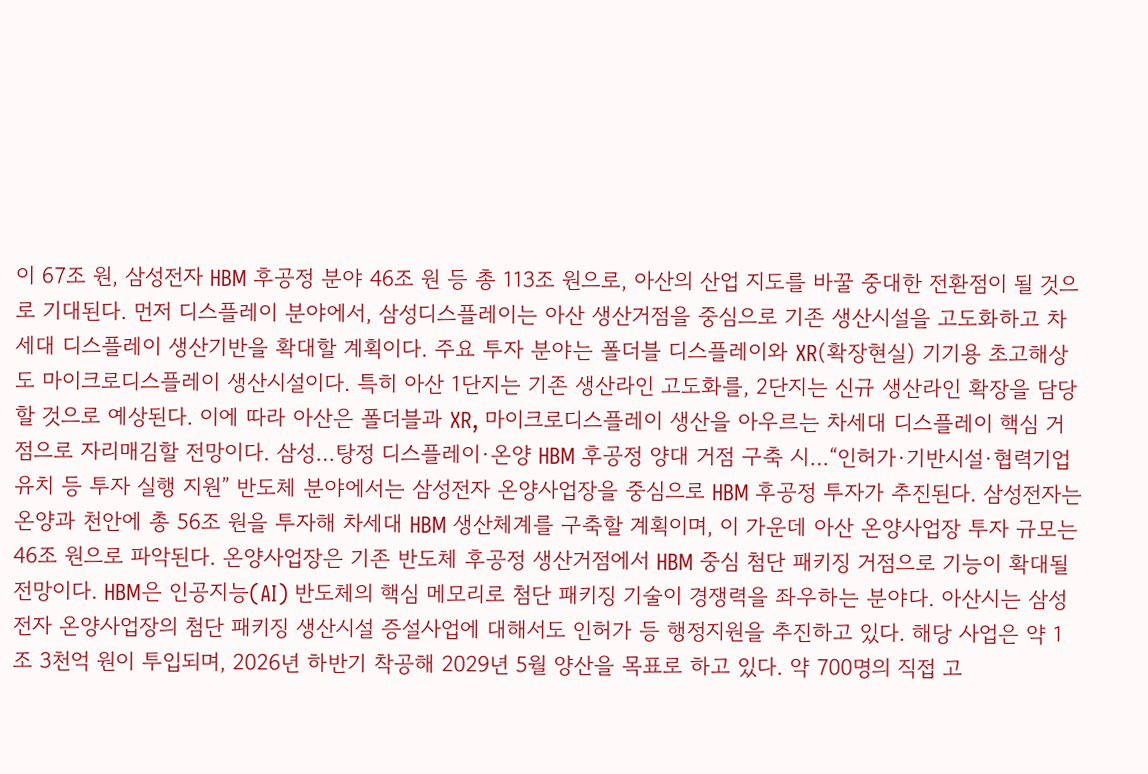이 67조 원, 삼성전자 HBM 후공정 분야 46조 원 등 총 113조 원으로, 아산의 산업 지도를 바꿀 중대한 전환점이 될 것으로 기대된다. 먼저 디스플레이 분야에서, 삼성디스플레이는 아산 생산거점을 중심으로 기존 생산시설을 고도화하고 차세대 디스플레이 생산기반을 확대할 계획이다. 주요 투자 분야는 폴더블 디스플레이와 XR(확장현실) 기기용 초고해상도 마이크로디스플레이 생산시설이다. 특히 아산 1단지는 기존 생산라인 고도화를, 2단지는 신규 생산라인 확장을 담당할 것으로 예상된다. 이에 따라 아산은 폴더블과 XR, 마이크로디스플레이 생산을 아우르는 차세대 디스플레이 핵심 거점으로 자리매김할 전망이다. 삼성…탕정 디스플레이·온양 HBM 후공정 양대 거점 구축 시…“인허가·기반시설·협력기업 유치 등 투자 실행 지원” 반도체 분야에서는 삼성전자 온양사업장을 중심으로 HBM 후공정 투자가 추진된다. 삼성전자는 온양과 천안에 총 56조 원을 투자해 차세대 HBM 생산체계를 구축할 계획이며, 이 가운데 아산 온양사업장 투자 규모는 46조 원으로 파악된다. 온양사업장은 기존 반도체 후공정 생산거점에서 HBM 중심 첨단 패키징 거점으로 기능이 확대될 전망이다. HBM은 인공지능(AI) 반도체의 핵심 메모리로 첨단 패키징 기술이 경쟁력을 좌우하는 분야다. 아산시는 삼성전자 온양사업장의 첨단 패키징 생산시설 증설사업에 대해서도 인허가 등 행정지원을 추진하고 있다. 해당 사업은 약 1조 3천억 원이 투입되며, 2026년 하반기 착공해 2029년 5월 양산을 목표로 하고 있다. 약 700명의 직접 고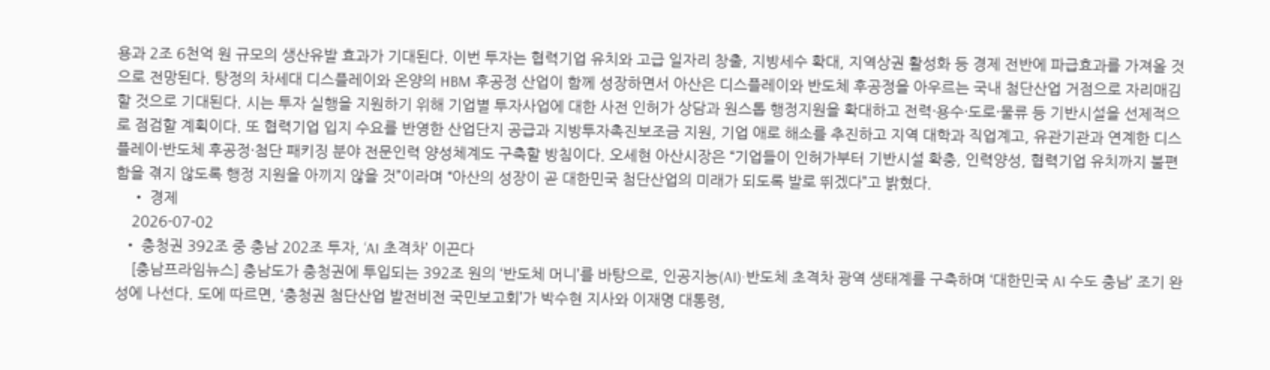용과 2조 6천억 원 규모의 생산유발 효과가 기대된다. 이번 투자는 협력기업 유치와 고급 일자리 창출, 지방세수 확대, 지역상권 활성화 등 경제 전반에 파급효과를 가져올 것으로 전망된다. 탕정의 차세대 디스플레이와 온양의 HBM 후공정 산업이 함께 성장하면서 아산은 디스플레이와 반도체 후공정을 아우르는 국내 첨단산업 거점으로 자리매김할 것으로 기대된다. 시는 투자 실행을 지원하기 위해 기업별 투자사업에 대한 사전 인허가 상담과 원스톱 행정지원을 확대하고 전력·용수·도로·물류 등 기반시설을 선제적으로 점검할 계획이다. 또 협력기업 입지 수요를 반영한 산업단지 공급과 지방투자촉진보조금 지원, 기업 애로 해소를 추진하고 지역 대학과 직업계고, 유관기관과 연계한 디스플레이·반도체 후공정·첨단 패키징 분야 전문인력 양성체계도 구축할 방침이다. 오세현 아산시장은 “기업들이 인허가부터 기반시설 확충, 인력양성, 협력기업 유치까지 불편함을 겪지 않도록 행정 지원을 아끼지 않을 것”이라며 “아산의 성장이 곧 대한민국 첨단산업의 미래가 되도록 발로 뛰겠다”고 밝혔다.
    • 경제
    2026-07-02
  • 충청권 392조 중 충남 202조 투자, ‘AI 초격차’ 이끈다
    [충남프라임뉴스] 충남도가 충청권에 투입되는 392조 원의 ‘반도체 머니’를 바탕으로, 인공지능(AI)·반도체 초격차 광역 생태계를 구축하며 ‘대한민국 AI 수도 충남’ 조기 완성에 나선다. 도에 따르면, ‘충청권 첨단산업 발전비전 국민보고회’가 박수현 지사와 이재명 대통령,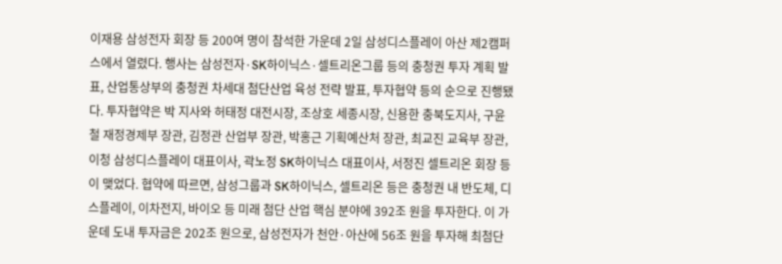이재용 삼성전자 회장 등 200여 명이 참석한 가운데 2일 삼성디스플레이 아산 제2캠퍼스에서 열렸다. 행사는 삼성전자·SK하이닉스·셀트리온그룹 등의 충청권 투자 계획 발표, 산업통상부의 충청권 차세대 첨단산업 육성 전략 발표, 투자협약 등의 순으로 진행됐다. 투자협약은 박 지사와 허태정 대전시장, 조상호 세종시장, 신용한 충북도지사, 구윤철 재정경제부 장관, 김정관 산업부 장관, 박홍근 기획예산처 장관, 최교진 교육부 장관, 이청 삼성디스플레이 대표이사, 곽노정 SK하이닉스 대표이사, 서정진 셀트리온 회장 등이 맺었다. 협약에 따르면, 삼성그룹과 SK하이닉스, 셀트리온 등은 충청권 내 반도체, 디스플레이, 이차전지, 바이오 등 미래 첨단 산업 핵심 분야에 392조 원을 투자한다. 이 가운데 도내 투자금은 202조 원으로, 삼성전자가 천안·아산에 56조 원을 투자해 최첨단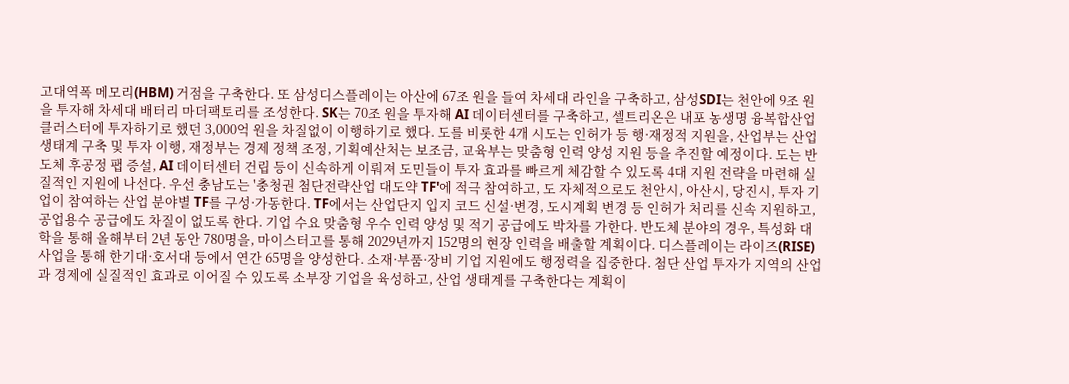고대역폭 메모리(HBM) 거점을 구축한다. 또 삼성디스플레이는 아산에 67조 원을 들여 차세대 라인을 구축하고, 삼성SDI는 천안에 9조 원을 투자해 차세대 배터리 마더팩토리를 조성한다. SK는 70조 원을 투자해 AI 데이터센터를 구축하고, 셀트리온은 내포 농생명 융복합산업 클러스터에 투자하기로 했던 3,000억 원을 차질없이 이행하기로 했다. 도를 비롯한 4개 시도는 인허가 등 행·재정적 지원을, 산업부는 산업 생태계 구축 및 투자 이행, 재정부는 경제 정책 조정, 기획예산처는 보조금, 교육부는 맞춤형 인력 양성 지원 등을 추진할 예정이다. 도는 반도체 후공정 팹 증설, AI 데이터센터 건립 등이 신속하게 이뤄져 도민들이 투자 효과를 빠르게 체감할 수 있도록 4대 지원 전략을 마련해 실질적인 지원에 나선다. 우선 충남도는 '충청권 첨단전략산업 대도약 TF'에 적극 참여하고, 도 자체적으로도 천안시, 아산시, 당진시, 투자 기업이 참여하는 산업 분야별 TF를 구성·가동한다. TF에서는 산업단지 입지 코드 신설·변경, 도시계획 변경 등 인허가 처리를 신속 지원하고, 공업용수 공급에도 차질이 없도록 한다. 기업 수요 맞춤형 우수 인력 양성 및 적기 공급에도 박차를 가한다. 반도체 분야의 경우, 특성화 대학을 통해 올해부터 2년 동안 780명을, 마이스터고를 통해 2029년까지 152명의 현장 인력을 배출할 계획이다. 디스플레이는 라이즈(RISE) 사업을 통해 한기대·호서대 등에서 연간 65명을 양성한다. 소재·부품·장비 기업 지원에도 행정력을 집중한다. 첨단 산업 투자가 지역의 산업과 경제에 실질적인 효과로 이어질 수 있도록 소부장 기업을 육성하고, 산업 생태계를 구축한다는 계획이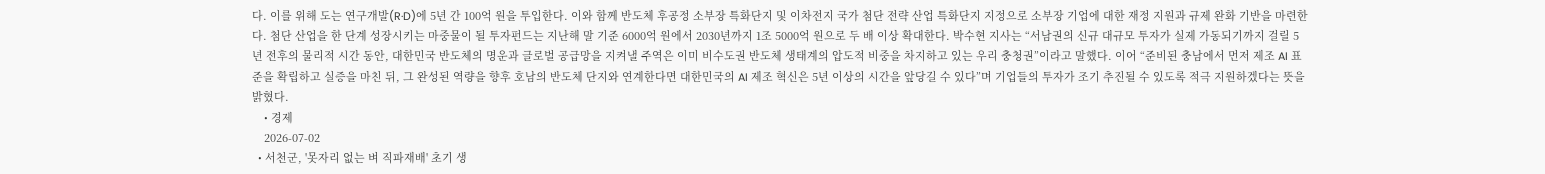다. 이를 위해 도는 연구개발(R·D)에 5년 간 100억 원을 투입한다. 이와 함께 반도체 후공정 소부장 특화단지 및 이차전지 국가 첨단 전략 산업 특화단지 지정으로 소부장 기업에 대한 재정 지원과 규제 완화 기반을 마련한다. 첨단 산업을 한 단계 성장시키는 마중물이 될 투자펀드는 지난해 말 기준 6000억 원에서 2030년까지 1조 5000억 원으로 두 배 이상 확대한다. 박수현 지사는 “서남권의 신규 대규모 투자가 실제 가동되기까지 걸릴 5년 전후의 물리적 시간 동안, 대한민국 반도체의 명운과 글로벌 공급망을 지켜낼 주역은 이미 비수도권 반도체 생태계의 압도적 비중을 차지하고 있는 우리 충청권”이라고 말했다. 이어 “준비된 충남에서 먼저 제조 AI 표준을 확립하고 실증을 마친 뒤, 그 완성된 역량을 향후 호남의 반도체 단지와 연계한다면 대한민국의 AI 제조 혁신은 5년 이상의 시간을 앞당길 수 있다”며 기업들의 투자가 조기 추진될 수 있도록 적극 지원하겠다는 뜻을 밝혔다.
    • 경제
    2026-07-02
  • 서천군, '못자리 없는 벼 직파재배' 초기 생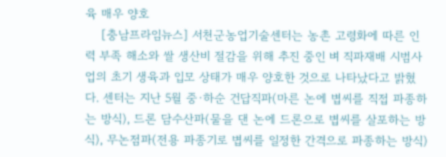육 매우 양호
    [충남프라임뉴스] 서천군농업기술센터는 농촌 고령화에 따른 인력 부족 해소와 쌀 생산비 절감을 위해 추진 중인 벼 직파재배 시범사업의 초기 생육과 입모 상태가 매우 양호한 것으로 나타났다고 밝혔다. 센터는 지난 5월 중·하순 건답직파(마른 논에 볍씨를 직접 파종하는 방식), 드론 담수산파(물을 댄 논에 드론으로 볍씨를 살포하는 방식), 무논점파(전용 파종기로 볍씨를 일정한 간격으로 파종하는 방식)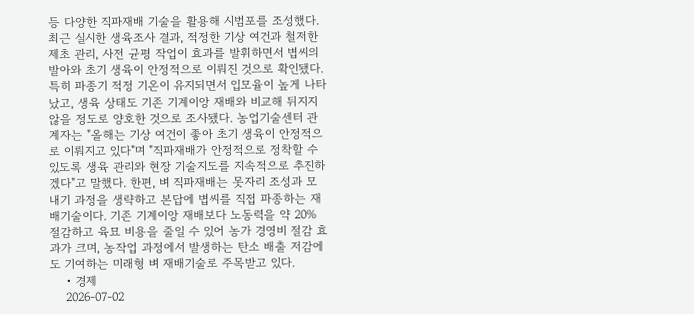등 다양한 직파재배 기술을 활용해 시범포를 조성했다. 최근 실시한 생육조사 결과, 적정한 기상 여건과 철저한 제초 관리, 사전 균평 작업이 효과를 발휘하면서 볍씨의 발아와 초기 생육이 안정적으로 이뤄진 것으로 확인됐다. 특히 파종기 적정 기온이 유지되면서 입모율이 높게 나타났고, 생육 상태도 기존 기계이앙 재배와 비교해 뒤지지 않을 정도로 양호한 것으로 조사됐다. 농업기술센터 관계자는 "올해는 기상 여건이 좋아 초기 생육이 안정적으로 이뤄지고 있다"며 "직파재배가 안정적으로 정착할 수 있도록 생육 관리와 현장 기술지도를 지속적으로 추진하겠다"고 말했다. 한편, 벼 직파재배는 못자리 조성과 모내기 과정을 생략하고 본답에 볍씨를 직접 파종하는 재배기술이다. 기존 기계이앙 재배보다 노동력을 약 20% 절감하고 육묘 비용을 줄일 수 있어 농가 경영비 절감 효과가 크며, 농작업 과정에서 발생하는 탄소 배출 저감에도 기여하는 미래형 벼 재배기술로 주목받고 있다.
    • 경제
    2026-07-02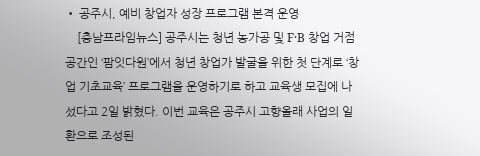• 공주시, 예비 창업자 성장 프로그램 본격 운영
    [충남프라임뉴스] 공주시는 청년 농가공 및 F·B 창업 거점 공간인 ‘팜잇다원’에서 청년 창업가 발굴을 위한 첫 단계로 ‘창업 기초교육’ 프로그램을 운영하기로 하고 교육생 모집에 나섰다고 2일 밝혔다. 이번 교육은 공주시 고향올래 사업의 일환으로 조성된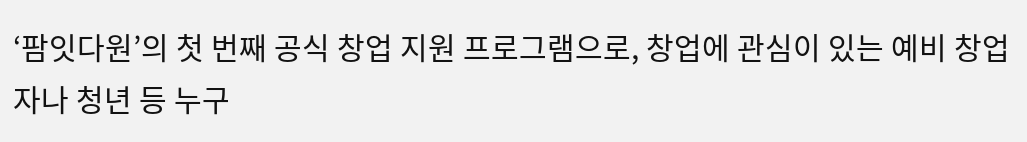‘팜잇다원’의 첫 번째 공식 창업 지원 프로그램으로, 창업에 관심이 있는 예비 창업자나 청년 등 누구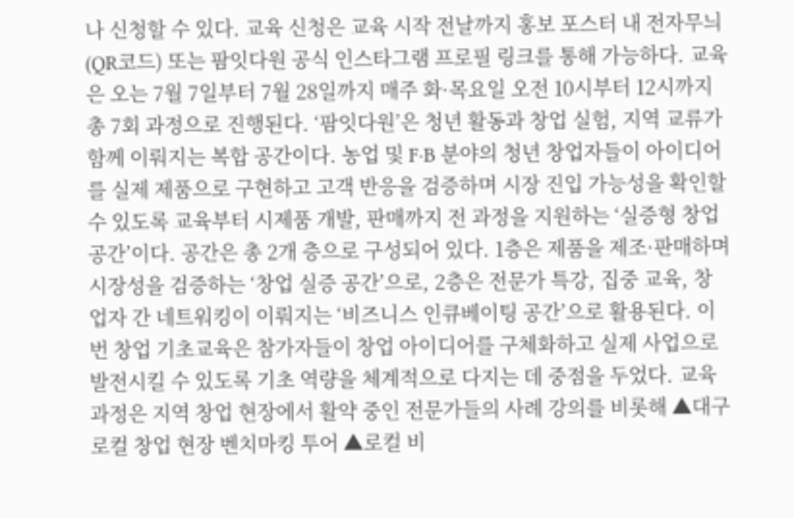나 신청할 수 있다. 교육 신청은 교육 시작 전날까지 홍보 포스터 내 전자무늬(QR코드) 또는 팜잇다원 공식 인스타그램 프로필 링크를 통해 가능하다. 교육은 오는 7월 7일부터 7월 28일까지 매주 화·목요일 오전 10시부터 12시까지 총 7회 과정으로 진행된다. ‘팜잇다원’은 청년 활동과 창업 실험, 지역 교류가 함께 이뤄지는 복합 공간이다. 농업 및 F·B 분야의 청년 창업자들이 아이디어를 실제 제품으로 구현하고 고객 반응을 검증하며 시장 진입 가능성을 확인할 수 있도록 교육부터 시제품 개발, 판매까지 전 과정을 지원하는 ‘실증형 창업 공간’이다. 공간은 총 2개 층으로 구성되어 있다. 1층은 제품을 제조·판매하며 시장성을 검증하는 ‘창업 실증 공간’으로, 2층은 전문가 특강, 집중 교육, 창업자 간 네트워킹이 이뤄지는 ‘비즈니스 인큐베이팅 공간’으로 활용된다. 이번 창업 기초교육은 참가자들이 창업 아이디어를 구체화하고 실제 사업으로 발전시킬 수 있도록 기초 역량을 체계적으로 다지는 데 중점을 두었다. 교육 과정은 지역 창업 현장에서 활약 중인 전문가들의 사례 강의를 비롯해 ▲대구 로컬 창업 현장 벤치마킹 투어 ▲로컬 비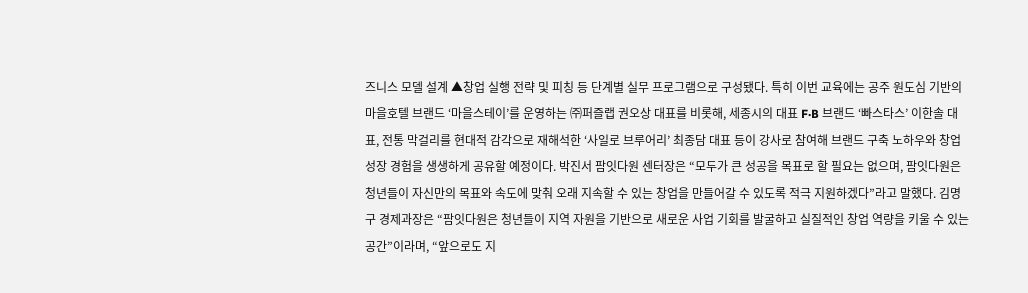즈니스 모델 설계 ▲창업 실행 전략 및 피칭 등 단계별 실무 프로그램으로 구성됐다. 특히 이번 교육에는 공주 원도심 기반의 마을호텔 브랜드 ‘마을스테이’를 운영하는 ㈜퍼즐랩 권오상 대표를 비롯해, 세종시의 대표 F·B 브랜드 ‘빠스타스’ 이한솔 대표, 전통 막걸리를 현대적 감각으로 재해석한 ‘사일로 브루어리’ 최종담 대표 등이 강사로 참여해 브랜드 구축 노하우와 창업 성장 경험을 생생하게 공유할 예정이다. 박진서 팜잇다원 센터장은 “모두가 큰 성공을 목표로 할 필요는 없으며, 팜잇다원은 청년들이 자신만의 목표와 속도에 맞춰 오래 지속할 수 있는 창업을 만들어갈 수 있도록 적극 지원하겠다”라고 말했다. 김명구 경제과장은 “팜잇다원은 청년들이 지역 자원을 기반으로 새로운 사업 기회를 발굴하고 실질적인 창업 역량을 키울 수 있는 공간”이라며, “앞으로도 지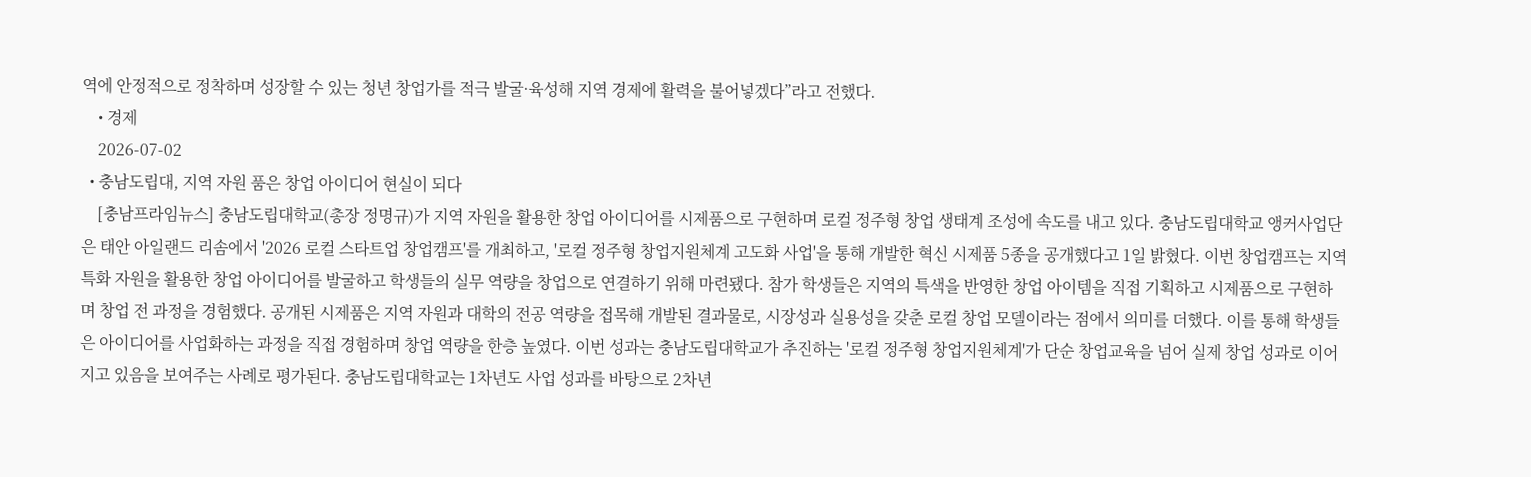역에 안정적으로 정착하며 성장할 수 있는 청년 창업가를 적극 발굴·육성해 지역 경제에 활력을 불어넣겠다”라고 전했다.
    • 경제
    2026-07-02
  • 충남도립대, 지역 자원 품은 창업 아이디어 현실이 되다
    [충남프라임뉴스] 충남도립대학교(총장 정명규)가 지역 자원을 활용한 창업 아이디어를 시제품으로 구현하며 로컬 정주형 창업 생태계 조성에 속도를 내고 있다. 충남도립대학교 앵커사업단은 태안 아일랜드 리솜에서 '2026 로컬 스타트업 창업캠프'를 개최하고, '로컬 정주형 창업지원체계 고도화 사업'을 통해 개발한 혁신 시제품 5종을 공개했다고 1일 밝혔다. 이번 창업캠프는 지역 특화 자원을 활용한 창업 아이디어를 발굴하고 학생들의 실무 역량을 창업으로 연결하기 위해 마련됐다. 참가 학생들은 지역의 특색을 반영한 창업 아이템을 직접 기획하고 시제품으로 구현하며 창업 전 과정을 경험했다. 공개된 시제품은 지역 자원과 대학의 전공 역량을 접목해 개발된 결과물로, 시장성과 실용성을 갖춘 로컬 창업 모델이라는 점에서 의미를 더했다. 이를 통해 학생들은 아이디어를 사업화하는 과정을 직접 경험하며 창업 역량을 한층 높였다. 이번 성과는 충남도립대학교가 추진하는 '로컬 정주형 창업지원체계'가 단순 창업교육을 넘어 실제 창업 성과로 이어지고 있음을 보여주는 사례로 평가된다. 충남도립대학교는 1차년도 사업 성과를 바탕으로 2차년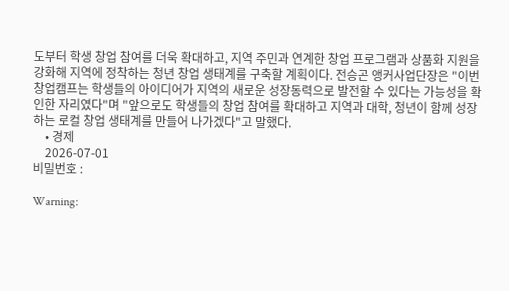도부터 학생 창업 참여를 더욱 확대하고, 지역 주민과 연계한 창업 프로그램과 상품화 지원을 강화해 지역에 정착하는 청년 창업 생태계를 구축할 계획이다. 전승곤 앵커사업단장은 "이번 창업캠프는 학생들의 아이디어가 지역의 새로운 성장동력으로 발전할 수 있다는 가능성을 확인한 자리였다"며 "앞으로도 학생들의 창업 참여를 확대하고 지역과 대학, 청년이 함께 성장하는 로컬 창업 생태계를 만들어 나가겠다"고 말했다.
    • 경제
    2026-07-01
비밀번호 :

Warning: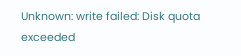Unknown: write failed: Disk quota exceeded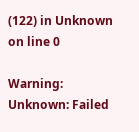(122) in Unknown on line 0

Warning: Unknown: Failed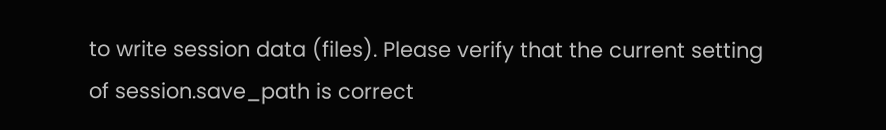to write session data (files). Please verify that the current setting of session.save_path is correct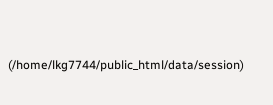(/home/lkg7744/public_html/data/session)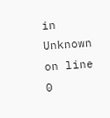in Unknown on line 0